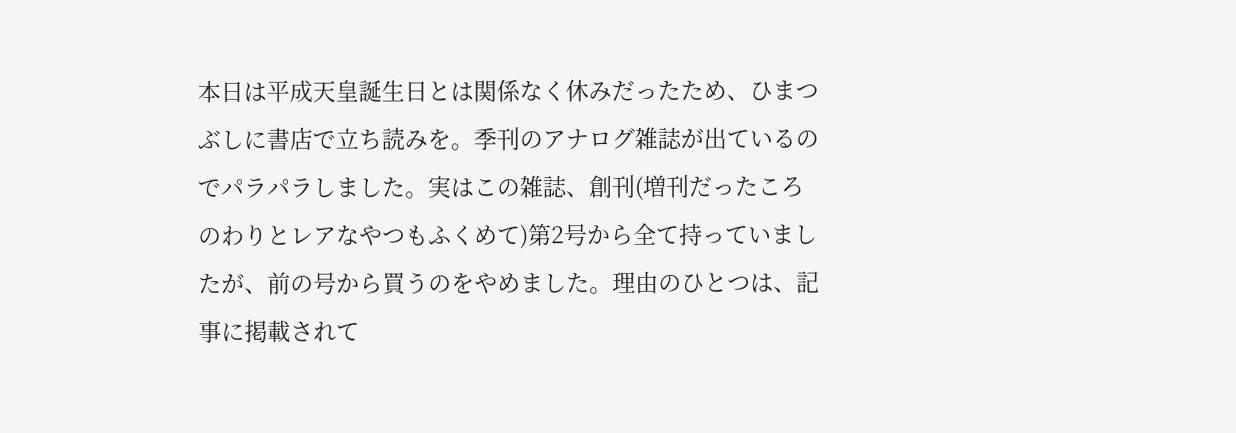本日は平成天皇誕生日とは関係なく休みだったため、ひまつぶしに書店で立ち読みを。季刊のアナログ雑誌が出ているのでパラパラしました。実はこの雑誌、創刊(増刊だったころのわりとレアなやつもふくめて)第2号から全て持っていましたが、前の号から買うのをやめました。理由のひとつは、記事に掲載されて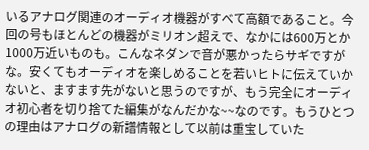いるアナログ関連のオーディオ機器がすべて高額であること。今回の号もほとんどの機器がミリオン超えで、なかには600万とか1000万近いものも。こんなネダンで音が悪かったらサギですがな。安くてもオーディオを楽しめることを若いヒトに伝えていかないと、ますます先がないと思うのですが、もう完全にオーディオ初心者を切り捨てた編集がなんだかな~~なのです。もうひとつの理由はアナログの新譜情報として以前は重宝していた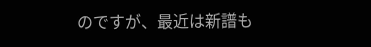のですが、最近は新譜も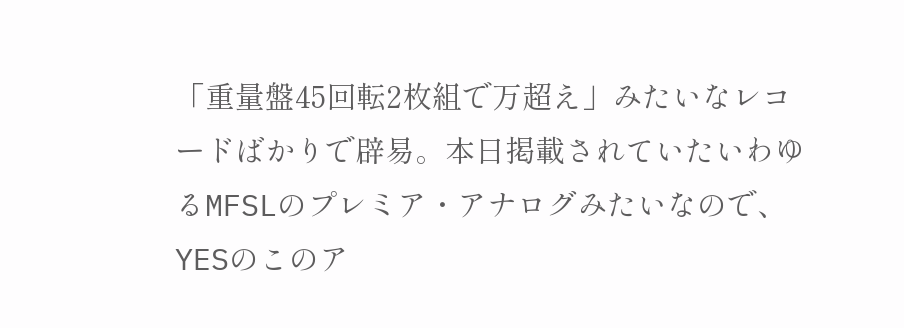「重量盤45回転2枚組で万超え」みたいなレコードばかりで辟易。本日掲載されていたいわゆるMFSLのプレミア・アナログみたいなので、YESのこのア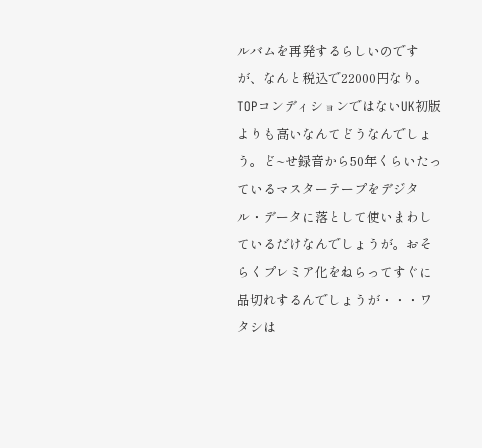ルバムを再発するらしいのですが、なんと税込で22000円なり。TOPコンディションではないUK初版よりも高いなんてどうなんでしょう。ど~せ録音から50年くらいたっているマスターテープをデジタル・データに落として使いまわしているだけなんでしょうが。おそらくプレミア化をねらってすぐに品切れするんでしょうが・・・ワタシは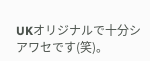UKオリジナルで十分シアワセです(笑)。